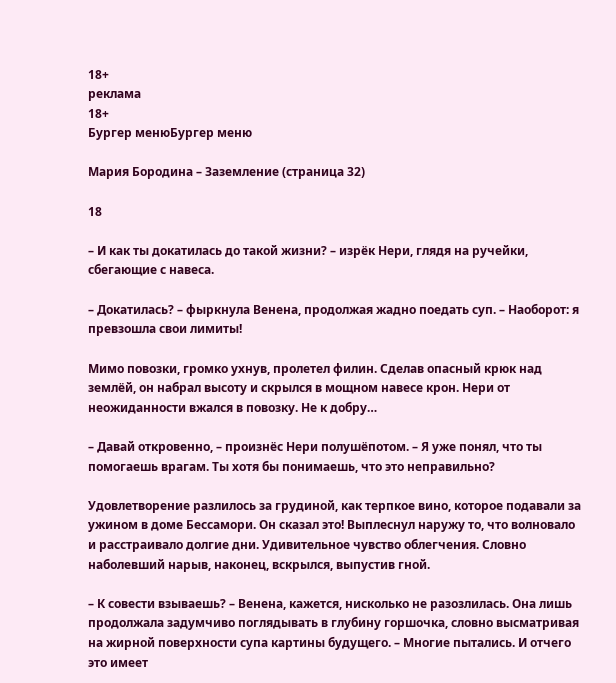18+
реклама
18+
Бургер менюБургер меню

Мария Бородина – Заземление (страница 32)

18

– И как ты докатилась до такой жизни? – изрёк Нери, глядя на ручейки, сбегающие с навеса.

– Докатилась? – фыркнула Венена, продолжая жадно поедать суп. – Наоборот: я превзошла свои лимиты!

Мимо повозки, громко ухнув, пролетел филин. Сделав опасный крюк над землёй, он набрал высоту и скрылся в мощном навесе крон. Нери от неожиданности вжался в повозку. Не к добру…

– Давай откровенно, – произнёс Нери полушёпотом. – Я уже понял, что ты помогаешь врагам. Ты хотя бы понимаешь, что это неправильно?

Удовлетворение разлилось за грудиной, как терпкое вино, которое подавали за ужином в доме Бессамори. Он сказал это! Выплеснул наружу то, что волновало и расстраивало долгие дни. Удивительное чувство облегчения. Словно наболевший нарыв, наконец, вскрылся, выпустив гной.

– К совести взываешь? – Венена, кажется, нисколько не разозлилась. Она лишь продолжала задумчиво поглядывать в глубину горшочка, словно высматривая на жирной поверхности супа картины будущего. – Многие пытались. И отчего это имеет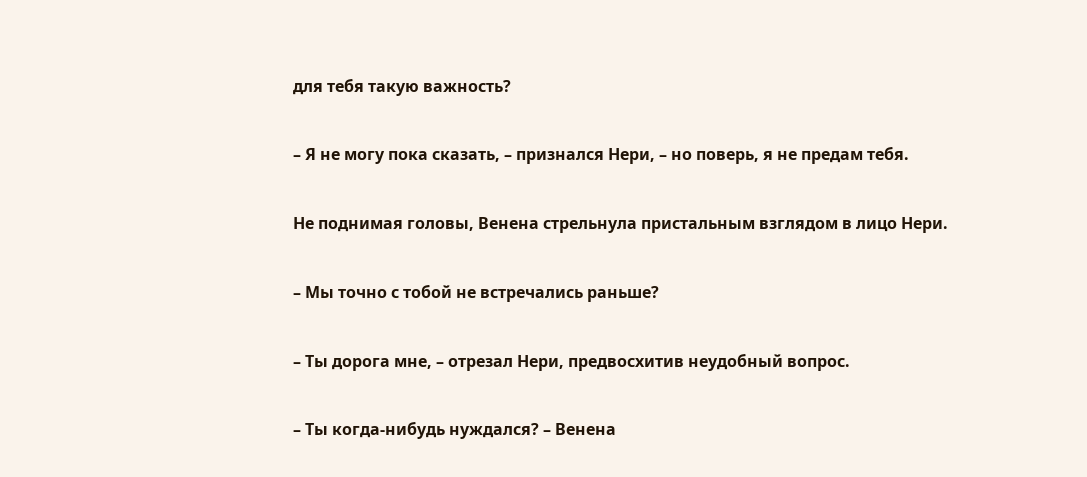для тебя такую важность?

– Я не могу пока сказать, – признался Нери, – но поверь, я не предам тебя.

Не поднимая головы, Венена стрельнула пристальным взглядом в лицо Нери.

– Мы точно с тобой не встречались раньше?

– Ты дорога мне, – отрезал Нери, предвосхитив неудобный вопрос.

– Ты когда-нибудь нуждался? – Венена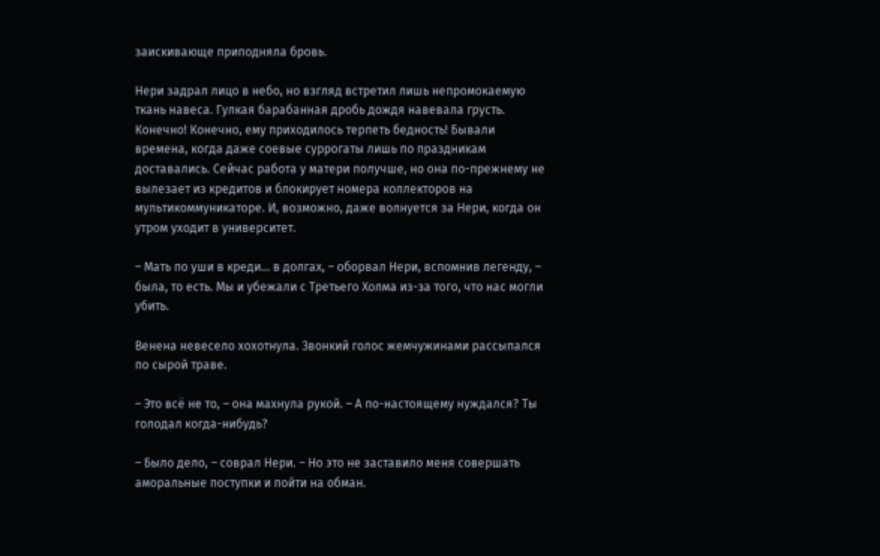заискивающе приподняла бровь.

Нери задрал лицо в небо, но взгляд встретил лишь непромокаемую ткань навеса. Гулкая барабанная дробь дождя навевала грусть. Конечно! Конечно, ему приходилось терпеть бедность! Бывали времена, когда даже соевые суррогаты лишь по праздникам доставались. Сейчас работа у матери получше, но она по-прежнему не вылезает из кредитов и блокирует номера коллекторов на мультикоммуникаторе. И, возможно, даже волнуется за Нери, когда он утром уходит в университет.

– Мать по уши в креди… в долгах, – оборвал Нери, вспомнив легенду, – была, то есть. Мы и убежали с Третьего Холма из-за того, что нас могли убить.

Венена невесело хохотнула. Звонкий голос жемчужинами рассыпался по сырой траве.

– Это всё не то, – она махнула рукой. – А по-настоящему нуждался? Ты голодал когда-нибудь?

– Было дело, – соврал Нери. – Но это не заставило меня совершать аморальные поступки и пойти на обман.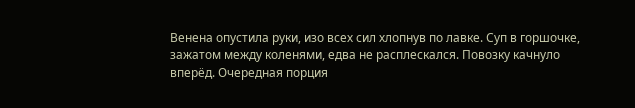Венена опустила руки, изо всех сил хлопнув по лавке. Суп в горшочке, зажатом между коленями, едва не расплескался. Повозку качнуло вперёд. Очередная порция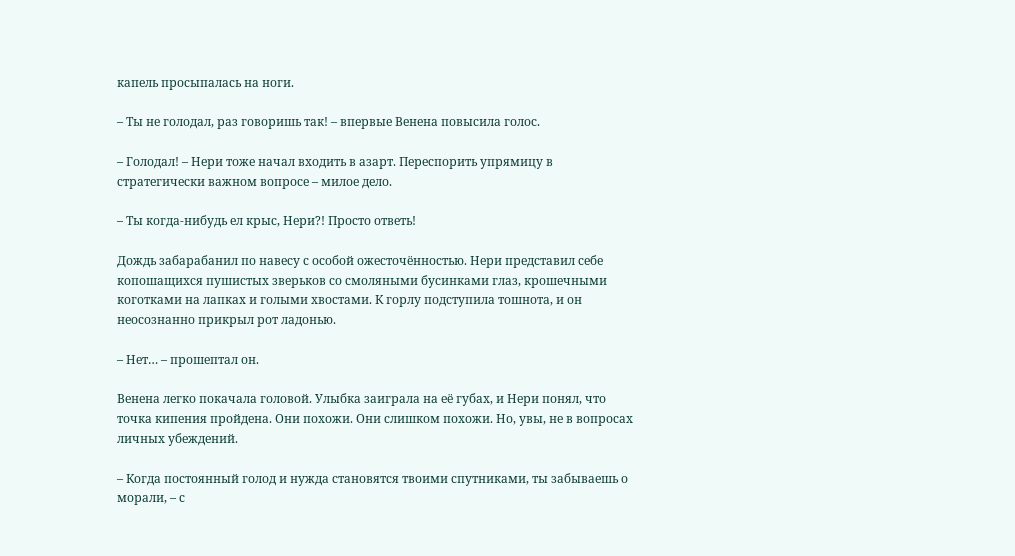капель просыпалась на ноги.

– Ты не голодал, раз говоришь так! – впервые Венена повысила голос.

– Голодал! – Нери тоже начал входить в азарт. Переспорить упрямицу в стратегически важном вопросе – милое дело.

– Ты когда-нибудь ел крыс, Нери?! Просто ответь!

Дождь забарабанил по навесу с особой ожесточённостью. Нери представил себе копошащихся пушистых зверьков со смоляными бусинками глаз, крошечными коготками на лапках и голыми хвостами. К горлу подступила тошнота, и он неосознанно прикрыл рот ладонью.

– Нет… – прошептал он.

Венена легко покачала головой. Улыбка заиграла на её губах, и Нери понял, что точка кипения пройдена. Они похожи. Они слишком похожи. Но, увы, не в вопросах личных убеждений.

– Когда постоянный голод и нужда становятся твоими спутниками, ты забываешь о морали, – с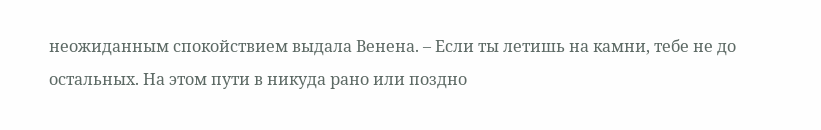неожиданным спокойствием выдала Венена. – Если ты летишь на камни, тебе не до остальных. На этом пути в никуда рано или поздно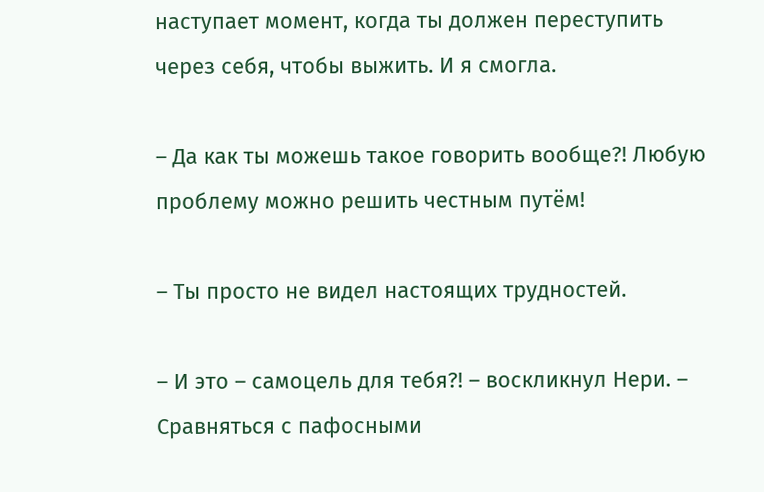наступает момент, когда ты должен переступить через себя, чтобы выжить. И я смогла.

– Да как ты можешь такое говорить вообще?! Любую проблему можно решить честным путём!

– Ты просто не видел настоящих трудностей.

– И это – самоцель для тебя?! – воскликнул Нери. – Сравняться с пафосными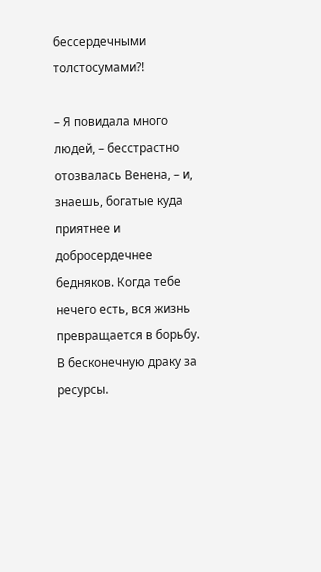бессердечными толстосумами?!

– Я повидала много людей, – бесстрастно отозвалась Венена, – и, знаешь, богатые куда приятнее и добросердечнее бедняков. Когда тебе нечего есть, вся жизнь превращается в борьбу. В бесконечную драку за ресурсы.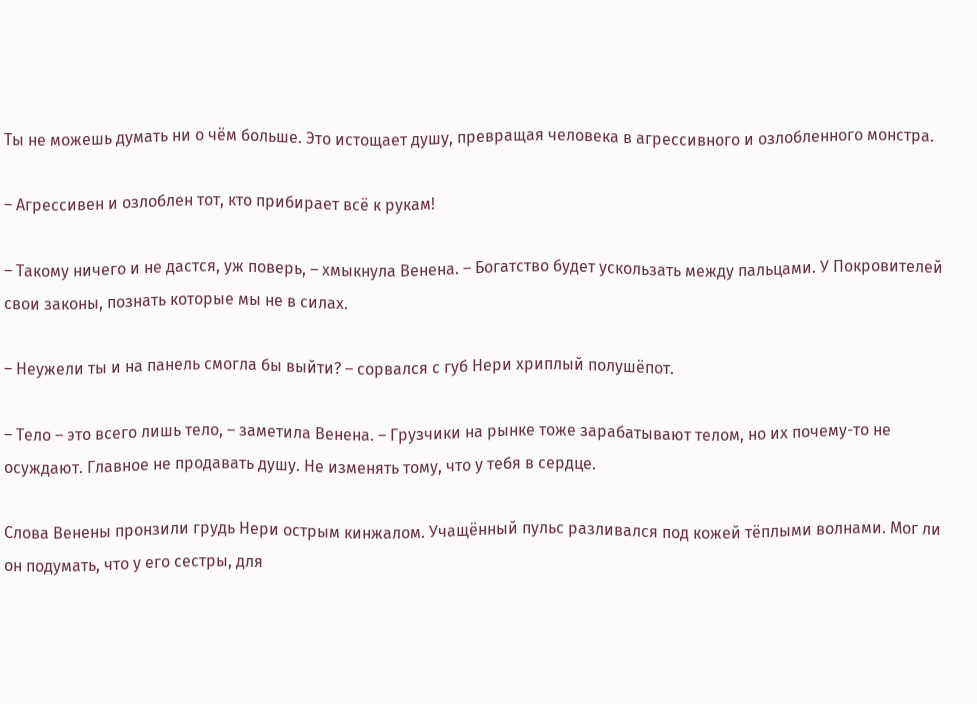Ты не можешь думать ни о чём больше. Это истощает душу, превращая человека в агрессивного и озлобленного монстра.

– Агрессивен и озлоблен тот, кто прибирает всё к рукам!

– Такому ничего и не дастся, уж поверь, – хмыкнула Венена. – Богатство будет ускользать между пальцами. У Покровителей свои законы, познать которые мы не в силах.

– Неужели ты и на панель смогла бы выйти? – сорвался с губ Нери хриплый полушёпот.

– Тело – это всего лишь тело, – заметила Венена. – Грузчики на рынке тоже зарабатывают телом, но их почему-то не осуждают. Главное не продавать душу. Не изменять тому, что у тебя в сердце.

Слова Венены пронзили грудь Нери острым кинжалом. Учащённый пульс разливался под кожей тёплыми волнами. Мог ли он подумать, что у его сестры, для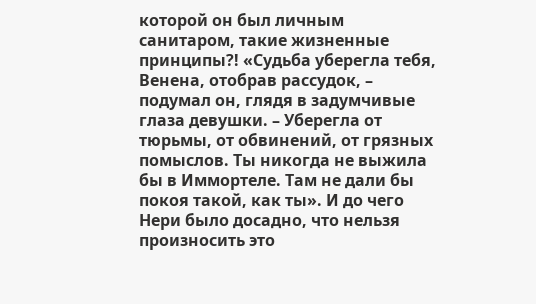которой он был личным санитаром, такие жизненные принципы?! «Судьба уберегла тебя, Венена, отобрав рассудок, – подумал он, глядя в задумчивые глаза девушки. – Уберегла от тюрьмы, от обвинений, от грязных помыслов. Ты никогда не выжила бы в Иммортеле. Там не дали бы покоя такой, как ты». И до чего Нери было досадно, что нельзя произносить это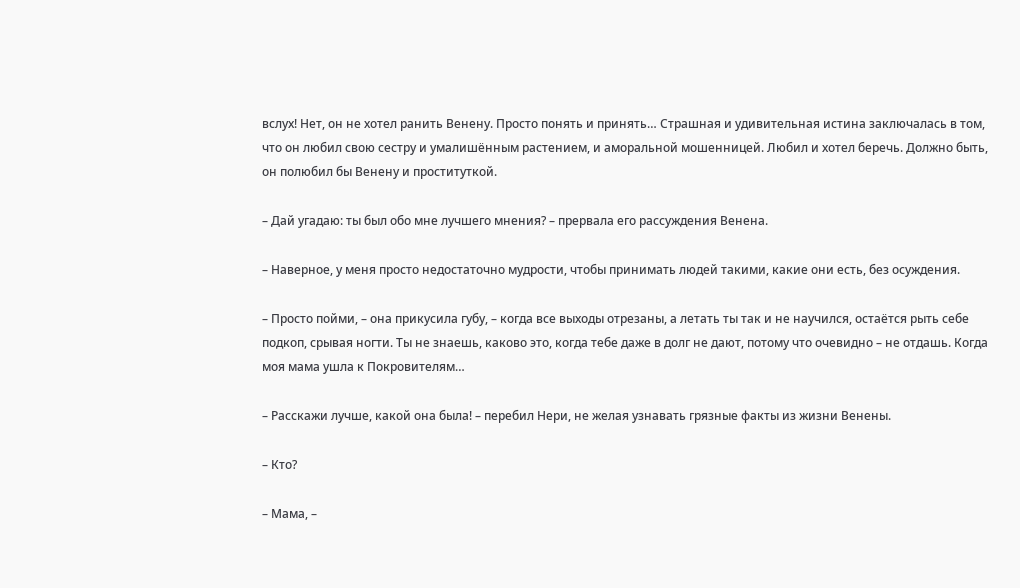вслух! Нет, он не хотел ранить Венену. Просто понять и принять… Страшная и удивительная истина заключалась в том, что он любил свою сестру и умалишённым растением, и аморальной мошенницей. Любил и хотел беречь. Должно быть, он полюбил бы Венену и проституткой.

– Дай угадаю: ты был обо мне лучшего мнения? – прервала его рассуждения Венена.

– Наверное, у меня просто недостаточно мудрости, чтобы принимать людей такими, какие они есть, без осуждения.

– Просто пойми, – она прикусила губу, – когда все выходы отрезаны, а летать ты так и не научился, остаётся рыть себе подкоп, срывая ногти. Ты не знаешь, каково это, когда тебе даже в долг не дают, потому что очевидно – не отдашь. Когда моя мама ушла к Покровителям…

– Расскажи лучше, какой она была! – перебил Нери, не желая узнавать грязные факты из жизни Венены.

– Кто?

– Мама, –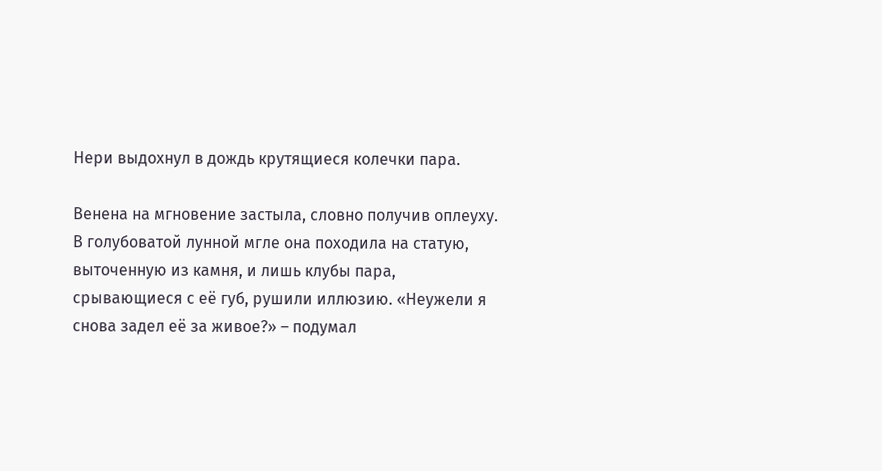Нери выдохнул в дождь крутящиеся колечки пара.

Венена на мгновение застыла, словно получив оплеуху. В голубоватой лунной мгле она походила на статую, выточенную из камня, и лишь клубы пара, срывающиеся с её губ, рушили иллюзию. «Неужели я снова задел её за живое?» – подумал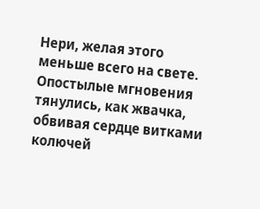Нери, желая этого меньше всего на свете. Опостылые мгновения тянулись, как жвачка, обвивая сердце витками колючей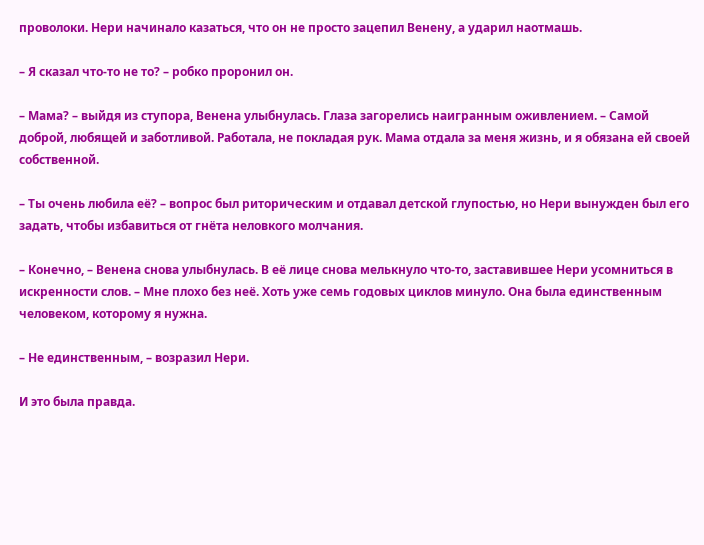проволоки. Нери начинало казаться, что он не просто зацепил Венену, а ударил наотмашь.

– Я сказал что-то не то? – робко проронил он.

– Мама? – выйдя из ступора, Венена улыбнулась. Глаза загорелись наигранным оживлением. – Самой доброй, любящей и заботливой. Работала, не покладая рук. Мама отдала за меня жизнь, и я обязана ей своей собственной.

– Ты очень любила её? – вопрос был риторическим и отдавал детской глупостью, но Нери вынужден был его задать, чтобы избавиться от гнёта неловкого молчания.

– Конечно, – Венена снова улыбнулась. В её лице снова мелькнуло что-то, заставившее Нери усомниться в искренности слов. – Мне плохо без неё. Хоть уже семь годовых циклов минуло. Она была единственным человеком, которому я нужна.

– Не единственным, – возразил Нери.

И это была правда.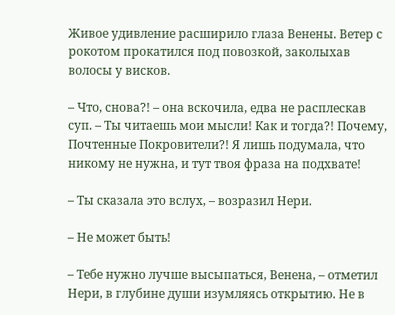Живое удивление расширило глаза Венены. Ветер с рокотом прокатился под повозкой, заколыхав волосы у висков.

– Что, снова?! – она вскочила, едва не расплескав суп. – Ты читаешь мои мысли! Как и тогда?! Почему, Почтенные Покровители?! Я лишь подумала, что никому не нужна, и тут твоя фраза на подхвате!

– Ты сказала это вслух, – возразил Нери.

– Не может быть!

– Тебе нужно лучше высыпаться, Венена, – отметил Нери, в глубине души изумляясь открытию. Не в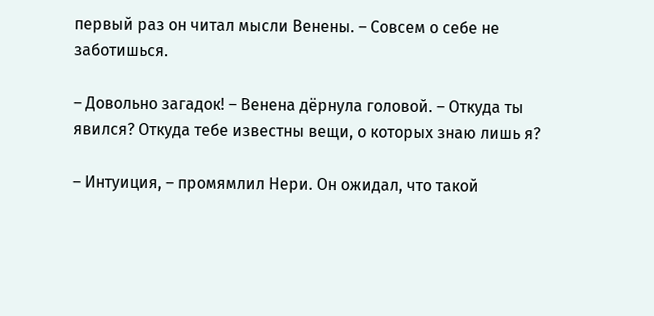первый раз он читал мысли Венены. – Совсем о себе не заботишься.

– Довольно загадок! – Венена дёрнула головой. – Откуда ты явился? Откуда тебе известны вещи, о которых знаю лишь я?

– Интуиция, – промямлил Нери. Он ожидал, что такой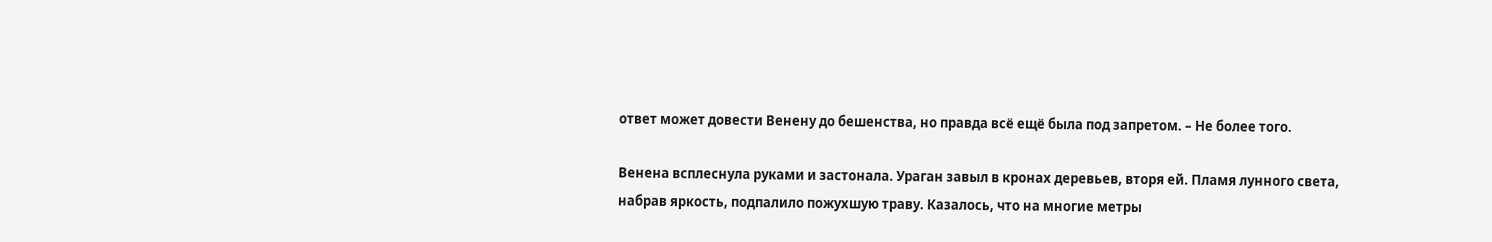ответ может довести Венену до бешенства, но правда всё ещё была под запретом. – Не более того.

Венена всплеснула руками и застонала. Ураган завыл в кронах деревьев, вторя ей. Пламя лунного света, набрав яркость, подпалило пожухшую траву. Казалось, что на многие метры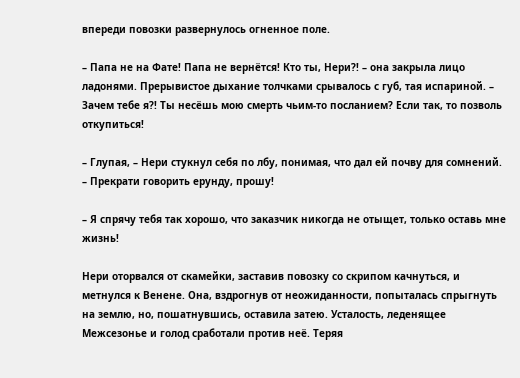впереди повозки развернулось огненное поле.

– Папа не на Фате! Папа не вернётся! Кто ты, Нери?! – она закрыла лицо ладонями. Прерывистое дыхание толчками срывалось с губ, тая испариной. – Зачем тебе я?! Ты несёшь мою смерть чьим-то посланием? Если так, то позволь откупиться!

– Глупая, – Нери стукнул себя по лбу, понимая, что дал ей почву для сомнений. – Прекрати говорить ерунду, прошу!

– Я спрячу тебя так хорошо, что заказчик никогда не отыщет, только оставь мне жизнь!

Нери оторвался от скамейки, заставив повозку со скрипом качнуться, и метнулся к Венене. Она, вздрогнув от неожиданности, попыталась спрыгнуть на землю, но, пошатнувшись, оставила затею. Усталость, леденящее Межсезонье и голод сработали против неё. Теряя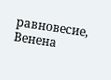равновесие, Венена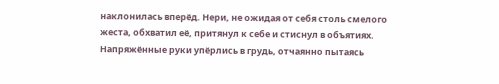наклонилась вперёд. Нери, не ожидая от себя столь смелого жеста, обхватил её, притянул к себе и стиснул в объятиях. Напряжённые руки упёрлись в грудь, отчаянно пытаясь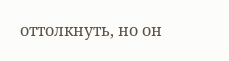оттолкнуть, но он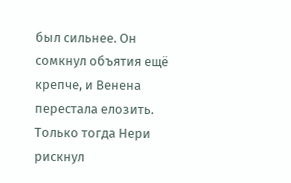был сильнее. Он сомкнул объятия ещё крепче, и Венена перестала елозить. Только тогда Нери рискнул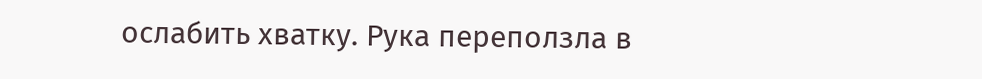ослабить хватку. Рука переползла в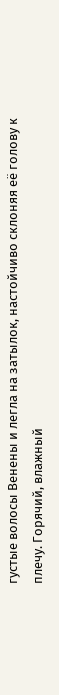густые волосы Венены и легла на затылок, настойчиво склоняя её голову к плечу. Горячий, влажный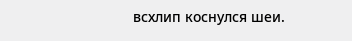всхлип коснулся шеи.